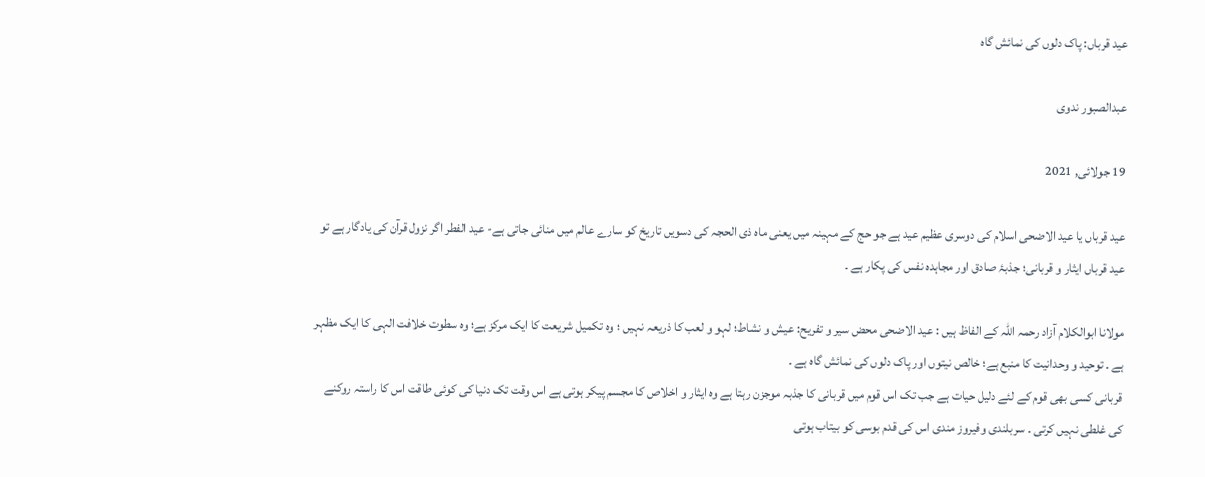عید قرباں: پاک دلوں کی نمائش گاہ

عبدالصبور ندوى

19 جولائی, 2021

عید قرباں یا عید الاضحی اسلام کی دوسری عظیم عید ہے جو حج کے مہینہ میں یعنی ماہ ذی الحجہ کی دسویں تاریخ کو سارے عالم میں منائی جاتی ہے- عید الفطر اگر نزول قرآن کی یادگار ہے تو عید قرباں ایثار و قربانی؛ جذبۂ صادق اور مجاہدہ نفس کی پکار ہے ۔

مولانا ابوالکلام آزاد رحمہ اللہ کے الفاظ ہیں : عید الاضحی محض سیر و تفریح: عیش و نشاط؛ لہو و لعب کا ذریعہ نہیں ؛ وہ تکمیل شریعت کا ایک مرکز ہے؛ وہ سطوت خلافت الہی کا ایک مظہر ہے ۔ توحید و وحدانیت کا منبع ہے؛ خالص نیتوں اور پاک دلوں کی نمائش گاہ ہے ۔
قربانی کسی بھی قوم کے لئے دلیل حیات ہے جب تک اس قوم میں قربانی کا جذبہ موجزن رہتا ہے وہ ایثار و اخلاص کا مجسم پیکر ہوتی ہے اس وقت تک دنیا کی کوئی طاقت اس کا راستہ روکنے کی غلطی نہیں کرتی ۔ سربلندی وفیروز مندی اس کی قدم بوسی کو بیتاب ہوتی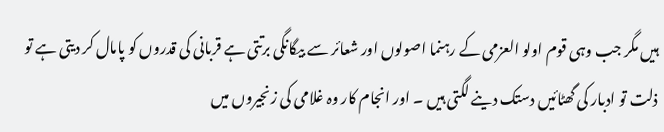ہیں مگر جب وہی قوم اولو العزمی کے رہنما اصولوں اور شعائر سے بیگانگی برتتی ہے قربانی کی قدروں کو پامال کر دیتی ہے تو ذلت تو ادبار کی گھٹائیں دستک دینے لگتی ہیں ۔ اور انجام کار وہ غلامی کی زنجیروں میں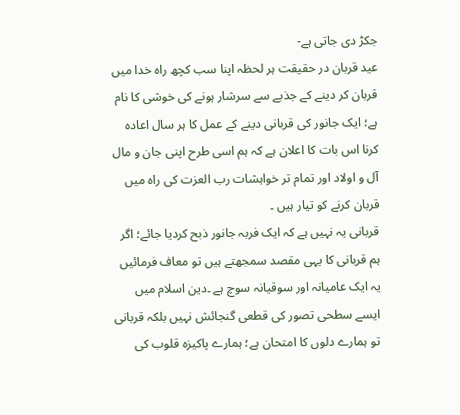جکڑ دی جاتی ہے-
عید قربان در حقیقت ہر لحظہ اپنا سب کچھ راہ خدا میں قربان کر دینے کے جذبے سے سرشار ہونے کی خوشی کا نام ہے؛ ایک جانور کی قربانی دینے کے عمل کا ہر سال اعادہ کرنا اس بات کا اعلان ہے کہ ہم اسی طرح اپنی جان و مال آل و اولاد اور تمام تر خواہشات رب العزت کی راہ میں قربان کرنے کو تیار ہیں ۔
قربانی یہ نہیں ہے کہ ایک فربہ جانور ذبح کردیا جائے؛ اگر ہم قربانی کا یہی مقصد سمجھتے ہیں تو معاف فرمائیں یہ ایک عامیانہ اور سوقیانہ سوچ ہے ۔دین اسلام میں ایسے سطحی تصور کی قطعی گنجائش نہیں بلکہ قربانی تو ہمارے دلوں کا امتحان ہے؛ ہمارے پاکیزہ قلوب کی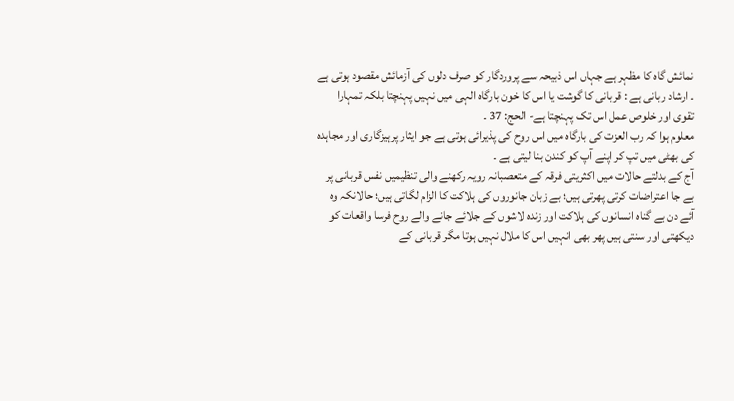نمائش گاہ کا مظہر ہے جہاں اس ذبیحہ سے پروردگار کو صرف دلوں کی آزمائش مقصود ہوتی ہے ۔ ارشاد ربانی ہے : قربانی کا گوشت یا اس کا خون بارگاہ الہی میں نہیں پہنچتا بلکہ تمہارا تقوی اور خلوص عمل اس تک پہنچتا ہے- الحج: 37 ۔
معلوم ہوا کہ رب العزت کی بارگاہ میں اس روح کی پذیرائی ہوتی ہے جو ایثار پرہیزگاری اور مجاہدہ کی بھٹی میں تپ کر اپنے آپ کو کندن بنا لیتی ہے ۔
آج کے بدلتے حالات میں اکثریتی فرقہ کے متعصبانہ رویہ رکھنے والی تنظیمیں نفس قربانی پر بے جا اعتراضات کرتی پھرتی ہیں؛ بے زبان جانوروں کی ہلاکت کا الزام لگاتی ہیں؛ حالانکہ وہ آئے دن بے گناہ انسانوں کی ہلاکت اور زندہ لاشوں کے جلائے جانے والے روح فرسا واقعات کو دیکھتی اور سنتی ہیں پھر بھی انہیں اس کا ملال نہیں ہوتا مگر قربانی کے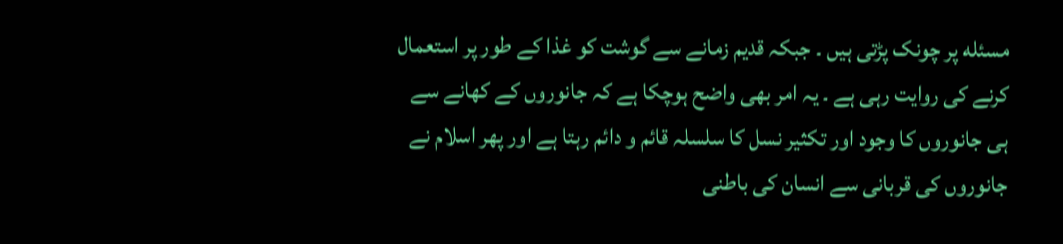مسئله پر چونک پڑتی ہیں ۔ جبکہ قدیم زمانے سے گوشت کو غذا کے طور پر استعمال کرنے کی روایت رہی ہے ۔ یہ امر بھی واضح ہوچکا ہے کہ جانوروں کے کھانے سے ہی جانوروں کا وجود اور تکثیر نسل کا سلسلہ قائم و دائم رہتا ہے اور پھر اسلام نے جانوروں کی قربانی سے انسان کی باطنی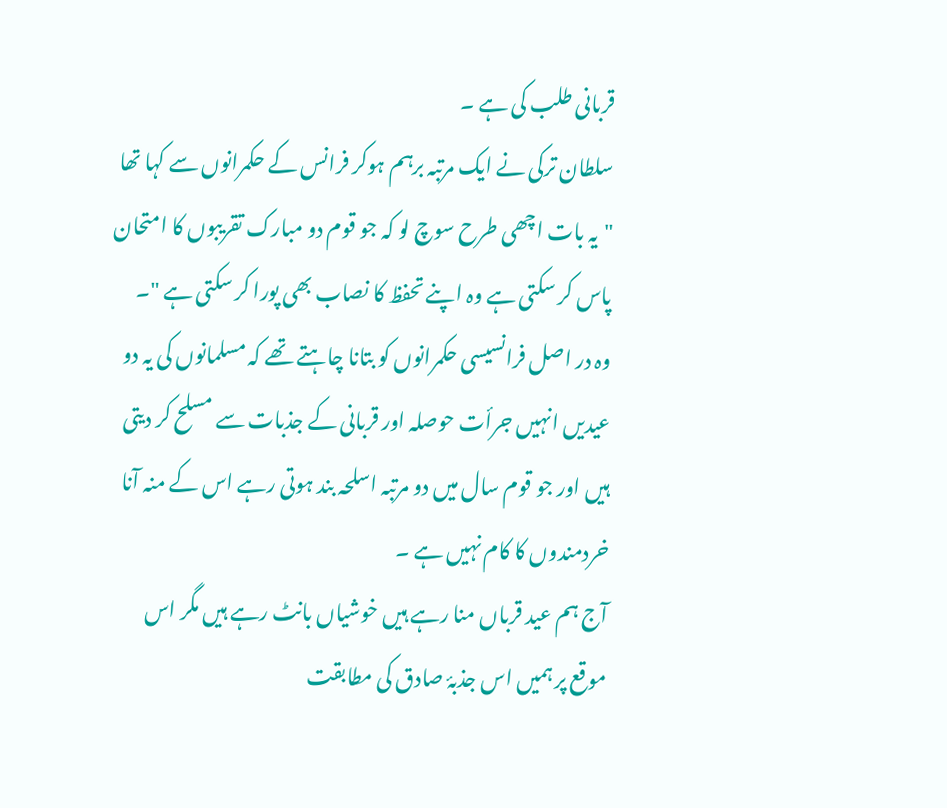قربانی طلب کی ہے ۔
سلطان ترکی نے ایک مرتبہ برہم ہوکر فرانس کے حکمرانوں سے کہا تھا "یہ بات اچھی طرح سوچ لو کہ جو قوم دو مبارک تقریبوں کا امتحان پاس کر سکتی ہے وہ اپنے تحفظ کا نصاب بھی پورا کر سکتی ہے "۔
وہ در اصل فرانسیسی حکمرانوں کو بتانا چاہتے تھے کہ مسلمانوں کی یہ دو عیدیں انہیں جرأت حوصلہ اور قربانی کے جذبات سے مسلح کر دیتی ہیں اور جو قوم سال میں دو مرتبہ اسلحہ بند ہوتی رہے اس کے منہ آنا خردمندوں کا کام نہیں ہے ۔
آج ہم عید قرباں منا رہے ہیں خوشیاں بانٹ رہے ہیں مگر اس موقع پر ہمیں اس جذبۂ صادق کی مطابقت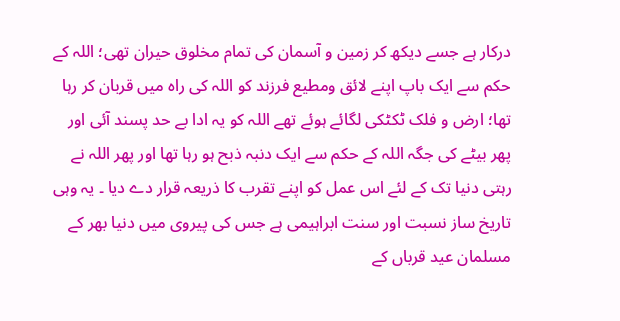درکار ہے جسے دیکھ کر زمین و آسمان کی تمام مخلوق حیران تھی؛ اللہ کے حکم سے ایک باپ اپنے لائق ومطیع فرزند کو اللہ کی راہ میں قربان کر رہا تھا؛ ارض و فلک ٹکٹکی لگائے ہوئے تھے اللہ کو یہ ادا بے حد پسند آئی اور پھر بیٹے کی جگہ اللہ کے حکم سے ایک دنبہ ذبح ہو رہا تھا اور پھر اللہ نے رہتی دنیا تک کے لئے اس عمل کو اپنے تقرب کا ذریعہ قرار دے دیا ۔ یہ وہی تاریخ ساز نسبت اور سنت ابراہیمی ہے جس کی پیروی میں دنیا بھر کے مسلمان عید قرباں کے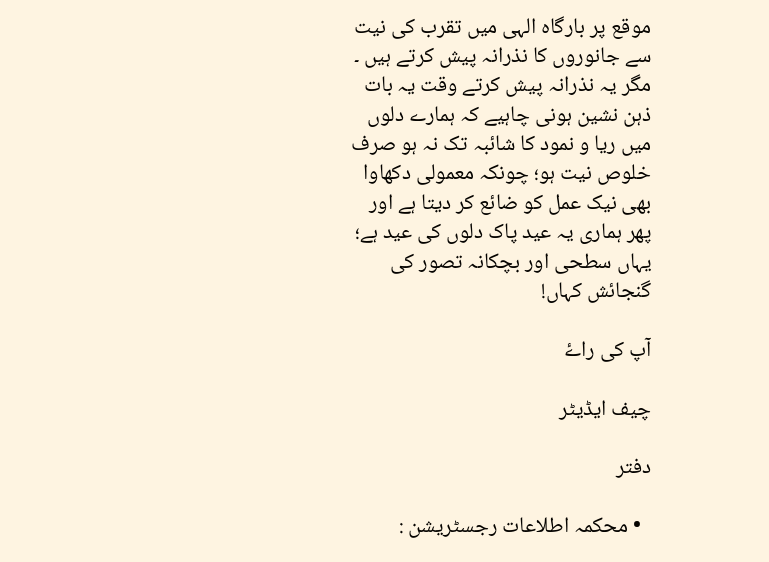موقع پر بارگاہ الہی میں تقرب کی نیت سے جانوروں کا نذرانہ پیش کرتے ہیں ۔
مگر یہ نذرانہ پیش کرتے وقت یہ بات ذہن نشین ہونی چاہیے کہ ہمارے دلوں میں ریا و نمود کا شائبہ تک نہ ہو صرف خلوص نیت ہو؛ چونکہ معمولی دکھاوا بھی نیک عمل کو ضائع کر دیتا ہے اور پھر ہماری یہ عید پاک دلوں کی عید ہے؛ یہاں سطحی اور بچکانہ تصور کی گنجائش کہاں!

آپ کی راۓ

چیف ایڈیٹر

دفتر

  • محکمہ اطلاعات رجسٹریشن :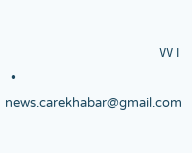٧٧١
  • news.carekhabar@gmail.com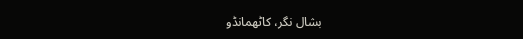بشال نگر، کاٹھمانڈو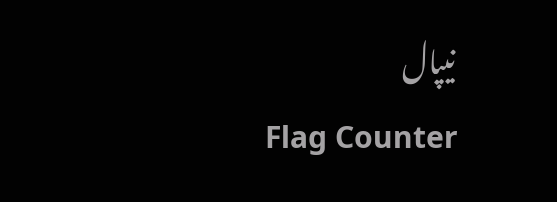نیپال
Flag Counter